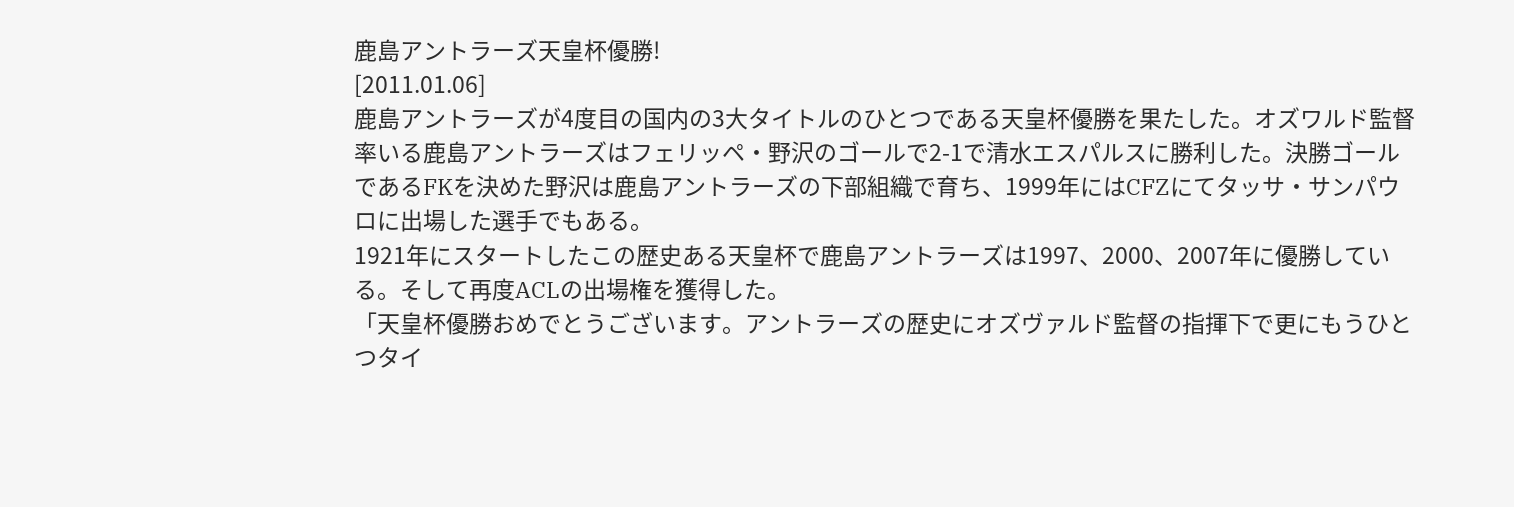鹿島アントラーズ天皇杯優勝!
[2011.01.06]
鹿島アントラーズが4度目の国内の3大タイトルのひとつである天皇杯優勝を果たした。オズワルド監督率いる鹿島アントラーズはフェリッペ・野沢のゴールで2-1で清水エスパルスに勝利した。決勝ゴールであるFKを決めた野沢は鹿島アントラーズの下部組織で育ち、1999年にはCFZにてタッサ・サンパウロに出場した選手でもある。
1921年にスタートしたこの歴史ある天皇杯で鹿島アントラーズは1997、2000、2007年に優勝している。そして再度ACLの出場権を獲得した。
「天皇杯優勝おめでとうございます。アントラーズの歴史にオズヴァルド監督の指揮下で更にもうひとつタイ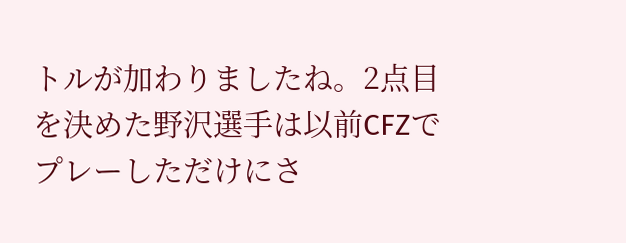トルが加わりましたね。2点目を決めた野沢選手は以前CFZでプレーしただけにさ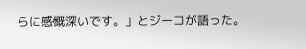らに感慨深いです。」とジーコが語った。